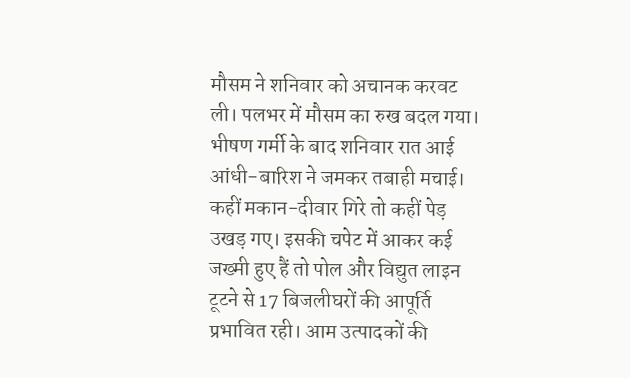मौसम ने शनिवार को अचानक करवट ली। पलभर में मौसम का रुख बदल गया। भीषण गर्मी के बाद शनिवार रात आई आंधी-बारिश ने जमकर तबाही मचाई। कहीं मकान-दीवार गिरे तो कहीं पेड़ उखड़ गए। इसकी चपेट में आकर कई जख्मी हुए हैं तो पोल और विद्युत लाइन टूटने से 17 बिजलीघरों की आपूर्ति प्रभावित रही। आम उत्पादकों की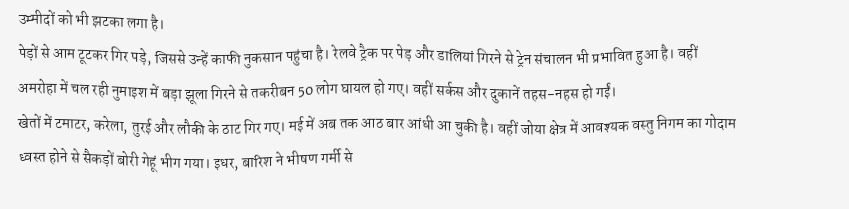उम्मीदों को भी झटका लगा है।
पेड़ों से आम टूटकर गिर पड़े, जिससे उन्हें काफी नुकसान पहुंचा है। रेलवे ट्रैक पर पेड़ और डालियां गिरने से ट्रेन संचालन भी प्रभावित हुआ है। वहीं अमरोहा में चल रही नुमाइश में बड़ा झूला गिरने से तकरीबन 50 लोग घायल हो गए। वहीं सर्कस और दुकानें तहस-नहस हो गईं।
खेतों में टमाटर, करेला, तुरई और लौकी के ठाट गिर गए। मई में अब तक आठ बार आंधी आ चुकी है। वहीं जोया क्षेत्र में आवश्यक वस्तु निगम का गोदाम ध्वस्त होने से सैकड़ों बोरी गेहूं भीग गया। इधर, बारिश ने भीषण गर्मी से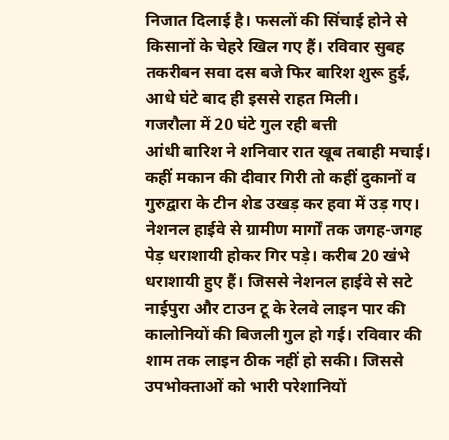निजात दिलाई है। फसलों की सिंचाई होने से किसानों के चेहरे खिल गए हैं। रविवार सुबह तकरीबन सवा दस बजे फिर बारिश शुरू हुई, आधे घंटे बाद ही इससे राहत मिली।
गजरौला में 20 घंटे गुल रही बत्ती
आंधी बारिश ने शनिवार रात खूब तबाही मचाई। कहीं मकान की दीवार गिरी तो कहीं दुकानों व गुरुद्वारा के टीन शेड उखड़ कर हवा में उड़ गए। नेशनल हाईवे से ग्रामीण मार्गों तक जगह-जगह पेड़ धराशायी होकर गिर पड़े। करीब 20 खंभे धराशायी हुए हैं। जिससे नेशनल हाईवे से सटे नाईपुरा और टाउन टू के रेलवे लाइन पार की कालोनियों की बिजली गुल हो गई। रविवार की शाम तक लाइन ठीक नहीं हो सकी। जिससे उपभोक्ताओं को भारी परेशानियों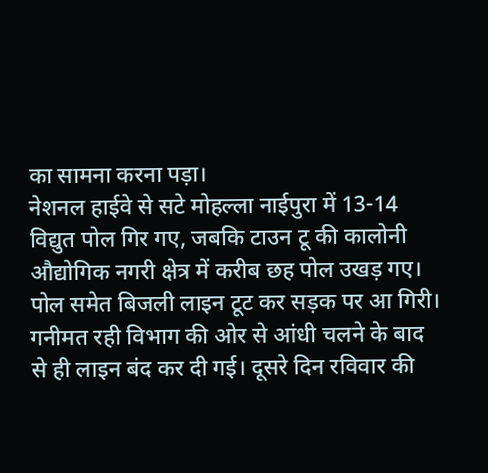का सामना करना पड़ा।
नेशनल हाईवे से सटे मोहल्ला नाईपुरा में 13-14 विद्युत पोल गिर गए, जबकि टाउन टू की कालोनी औद्योगिक नगरी क्षेत्र में करीब छह पोल उखड़ गए। पोल समेत बिजली लाइन टूट कर सड़क पर आ गिरी। गनीमत रही विभाग की ओर से आंधी चलने के बाद से ही लाइन बंद कर दी गई। दूसरे दिन रविवार की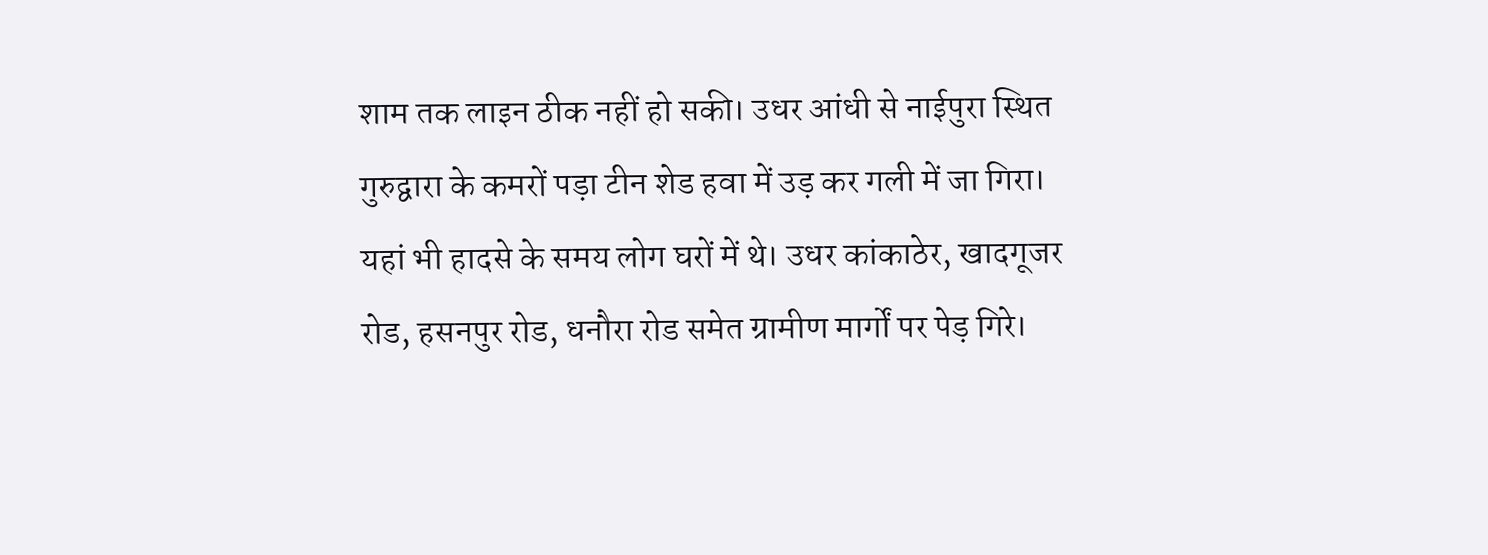शाम तक लाइन ठीक नहीं हो सकी। उधर आंधी से नाईपुरा स्थित गुरुद्वारा के कमरों पड़ा टीन शेड हवा में उड़ कर गली में जा गिरा। यहां भी हादसे के समय लोग घरों में थे। उधर कांकाठेर, खादगूजर रोड, हसनपुर रोड, धनौरा रोड समेत ग्रामीण मार्गों पर पेड़ गिरे।